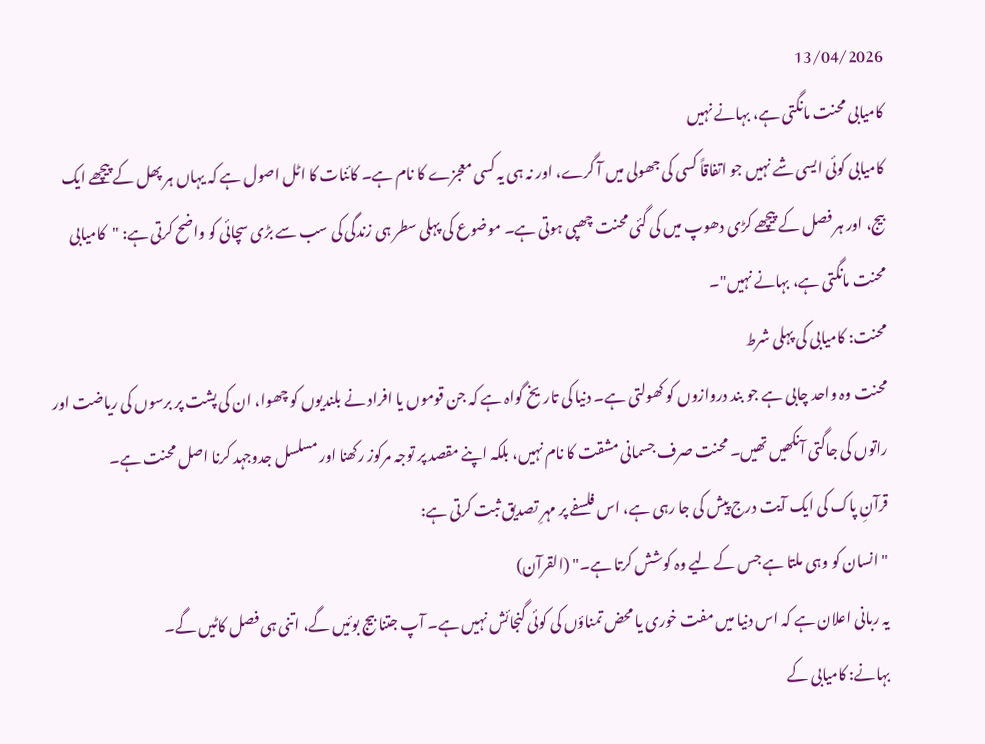13/04/2026
کامیابی محنت مانگتی ہے، بہانے نہیں
کامیابی کوئی ایسی شے نہیں جو اتفاقاً کسی کی جھولی میں آ گرے، اور نہ ہی یہ کسی معجزے کا نام ہے۔ کائنات کا اٹل اصول ہے کہ یہاں ہر پھل کے پیچھے ایک بیج، اور ہر فصل کے پیچھے کڑی دھوپ میں کی گئی محنت چھپی ہوتی ہے۔ موضوع کی پہلی سطر ہی زندگی کی سب سے بڑی سچائی کو واضح کرتی ہے: "کامیابی محنت مانگتی ہے، بہانے نہیں"۔
محنت: کامیابی کی پہلی شرط
محنت وہ واحد چابی ہے جو بند دروازوں کو کھولتی ہے۔ دنیا کی تاریخ گواہ ہے کہ جن قوموں یا افراد نے بلندیوں کو چھوا، ان کی پشت پر برسوں کی ریاضت اور راتوں کی جاگتی آنکھیں تھیں۔ محنت صرف جسمانی مشقت کا نام نہیں، بلکہ اپنے مقصد پر توجہ مرکوز رکھنا اور مسلسل جدوجہد کرنا اصل محنت ہے۔
قرآنِ پاک کی ایک آیت درج پیش کی جا رہی ہے، اس فلسفے پر مہرِ تصدیق ثبت کرتی ہے:
"انسان کو وہی ملتا ہے جس کے لیے وہ کوشش کرتا ہے۔" (القرآن)
یہ ربانی اعلان ہے کہ اس دنیا میں مفت خوری یا محض تمناؤں کی کوئی گنجائش نہیں ہے۔ آپ جتنا بیج بوئیں گے، اتنی ہی فصل کاٹیں گے۔
بہانے: کامیابی کے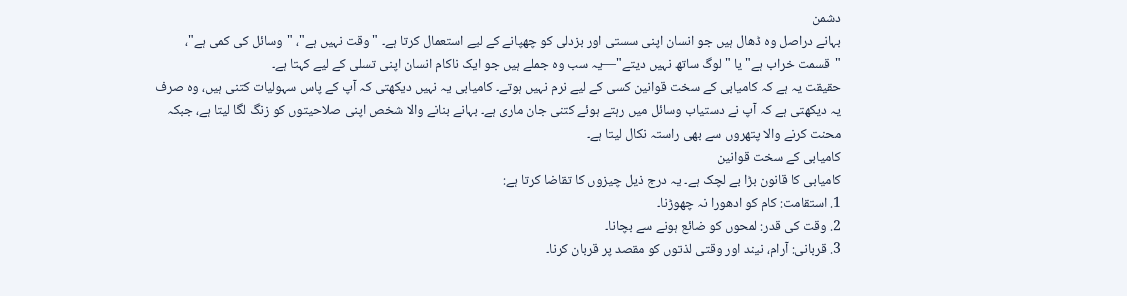دشمن
بہانے دراصل وہ ڈھال ہیں جو انسان اپنی سستی اور بزدلی کو چھپانے کے لیے استعمال کرتا ہے۔ "وقت نہیں ہے"، "وسائل کی کمی ہے"، "قسمت خراب ہے" یا "لوگ ساتھ نہیں دیتے"—یہ سب وہ جملے ہیں جو ایک ناکام انسان اپنی تسلی کے لیے کہتا ہے۔
حقیقت یہ ہے کہ کامیابی کے سخت قوانین کسی کے لیے نرم نہیں ہوتے۔ کامیابی یہ نہیں دیکھتی کہ آپ کے پاس سہولیات کتنی ہیں، وہ صرف یہ دیکھتی ہے کہ آپ نے دستیاب وسائل میں رہتے ہوئے کتنی جان ماری ہے۔ بہانے بنانے والا شخص اپنی صلاحیتوں کو زنگ لگا لیتا ہے، جبکہ محنت کرنے والا پتھروں سے بھی راستہ نکال لیتا ہے۔
کامیابی کے سخت قوانین
کامیابی کا قانون بڑا بے لچک ہے۔ یہ درج ذیل چیزوں کا تقاضا کرتا ہے:
1. استقامت: کام کو ادھورا نہ چھوڑنا۔
2. وقت کی قدر: لمحوں کو ضائع ہونے سے بچانا۔
3. قربانی: آرام، نیند اور وقتی لذتوں کو مقصد پر قربان کرنا۔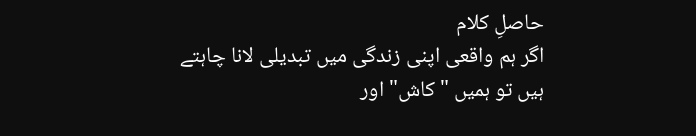حاصلِ کلام
اگر ہم واقعی اپنی زندگی میں تبدیلی لانا چاہتے ہیں تو ہمیں "کاش" اور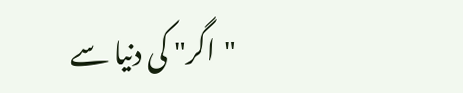"اگر" کی دنیا سے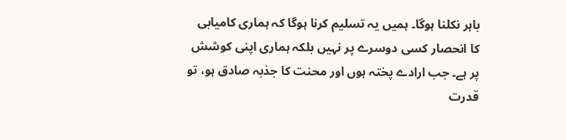باہر نکلنا ہوگا۔ ہمیں یہ تسلیم کرنا ہوگا کہ ہماری کامیابی کا انحصار کسی دوسرے پر نہیں بلکہ ہماری اپنی کوشش پر ہے۔ جب ارادے پختہ ہوں اور محنت کا جذبہ صادق ہو، تو قدرت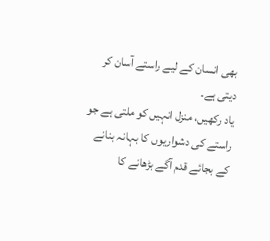بھی انسان کے لیے راستے آسان کر دیتی ہے۔
یاد رکھیں، منزل انہیں کو ملتی ہے جو راستے کی دشواریوں کا بہانہ بنانے کے بجائے قدم آگے بڑھانے کا